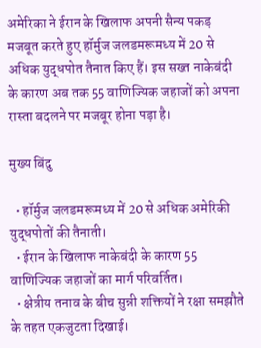अमेरिका ने ईरान के खिलाफ अपनी सैन्य पकड़ मजबूत करते हुए हॉर्मुज जलडमरूमध्य में 20 से अधिक युद्धपोत तैनात किए हैं। इस सख्त नाकेबंदी के कारण अब तक 55 वाणिज्यिक जहाजों को अपना रास्ता बदलने पर मजबूर होना पड़ा है।

मुख्य बिंदु

  • हॉर्मुज जलडमरूमध्य में 20 से अधिक अमेरिकी युद्धपोतों की तैनाती।
  • ईरान के खिलाफ नाकेबंदी के कारण 55 वाणिज्यिक जहाजों का मार्ग परिवर्तित।
  • क्षेत्रीय तनाव के बीच सुन्नी शक्तियों ने रक्षा समझौते के तहत एकजुटता दिखाई।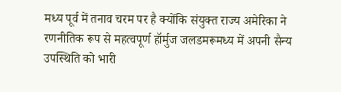मध्य पूर्व में तनाव चरम पर है क्योंकि संयुक्त राज्य अमेरिका ने रणनीतिक रूप से महत्वपूर्ण हॉर्मुज जलडमरूमध्य में अपनी सैन्य उपस्थिति को भारी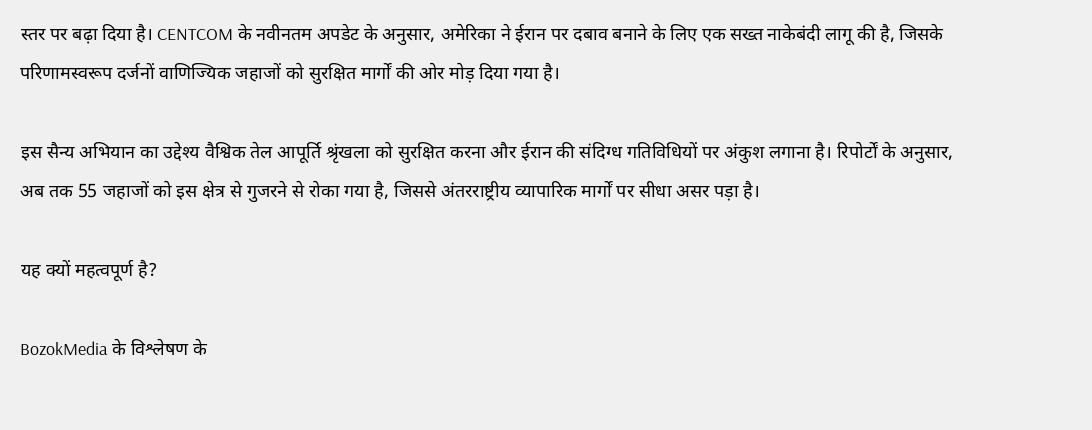स्तर पर बढ़ा दिया है। CENTCOM के नवीनतम अपडेट के अनुसार, अमेरिका ने ईरान पर दबाव बनाने के लिए एक सख्त नाकेबंदी लागू की है, जिसके परिणामस्वरूप दर्जनों वाणिज्यिक जहाजों को सुरक्षित मार्गों की ओर मोड़ दिया गया है।

इस सैन्य अभियान का उद्देश्य वैश्विक तेल आपूर्ति श्रृंखला को सुरक्षित करना और ईरान की संदिग्ध गतिविधियों पर अंकुश लगाना है। रिपोर्टों के अनुसार, अब तक 55 जहाजों को इस क्षेत्र से गुजरने से रोका गया है, जिससे अंतरराष्ट्रीय व्यापारिक मार्गों पर सीधा असर पड़ा है।

यह क्यों महत्वपूर्ण है?

BozokMedia के विश्लेषण के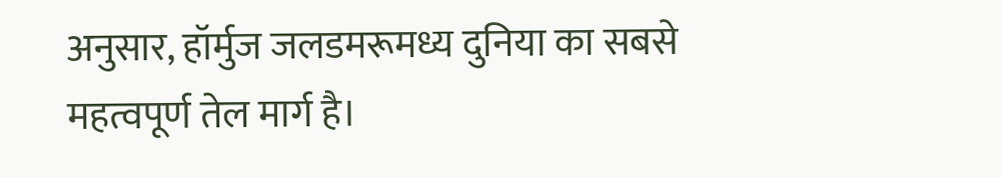अनुसार, हॉर्मुज जलडमरूमध्य दुनिया का सबसे महत्वपूर्ण तेल मार्ग है।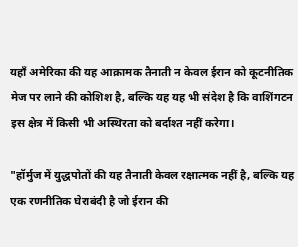यहाँ अमेरिका की यह आक्रामक तैनाती न केवल ईरान को कूटनीतिक मेज पर लाने की कोशिश है, बल्कि यह यह भी संदेश है कि वाशिंगटन इस क्षेत्र में किसी भी अस्थिरता को बर्दाश्त नहीं करेगा।

"हॉर्मुज में युद्धपोतों की यह तैनाती केवल रक्षात्मक नहीं है, बल्कि यह एक रणनीतिक घेराबंदी है जो ईरान की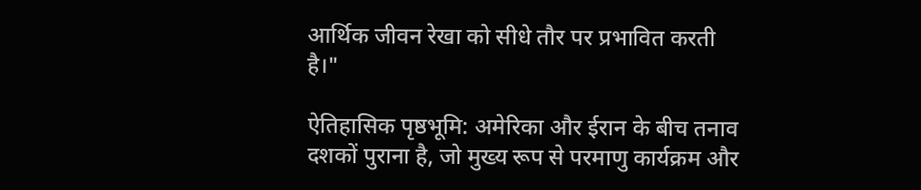आर्थिक जीवन रेखा को सीधे तौर पर प्रभावित करती है।"

ऐतिहासिक पृष्ठभूमि: अमेरिका और ईरान के बीच तनाव दशकों पुराना है, जो मुख्य रूप से परमाणु कार्यक्रम और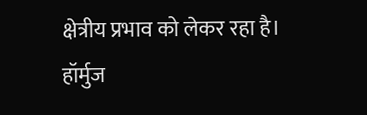क्षेत्रीय प्रभाव को लेकर रहा है। हॉर्मुज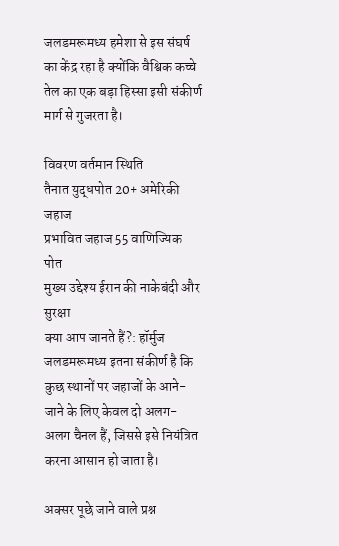जलडमरूमध्य हमेशा से इस संघर्ष का केंद्र रहा है क्योंकि वैश्विक कच्चे तेल का एक बड़ा हिस्सा इसी संकीर्ण मार्ग से गुजरता है।

विवरण वर्तमान स्थिति
तैनात युद्धपोत 20+ अमेरिकी जहाज
प्रभावित जहाज 55 वाणिज्यिक पोत
मुख्य उद्देश्य ईरान की नाकेबंदी और सुरक्षा
क्या आप जानते हैं?: हॉर्मुज जलडमरूमध्य इतना संकीर्ण है कि कुछ स्थानों पर जहाजों के आने-जाने के लिए केवल दो अलग-अलग चैनल हैं, जिससे इसे नियंत्रित करना आसान हो जाता है।

अक्सर पूछे जाने वाले प्रश्न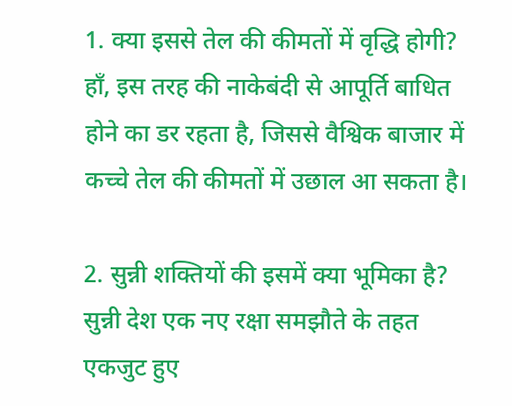1. क्या इससे तेल की कीमतों में वृद्धि होगी?
हाँ, इस तरह की नाकेबंदी से आपूर्ति बाधित होने का डर रहता है, जिससे वैश्विक बाजार में कच्चे तेल की कीमतों में उछाल आ सकता है।

2. सुन्नी शक्तियों की इसमें क्या भूमिका है?
सुन्नी देश एक नए रक्षा समझौते के तहत एकजुट हुए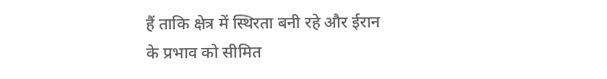हैं ताकि क्षेत्र में स्थिरता बनी रहे और ईरान के प्रभाव को सीमित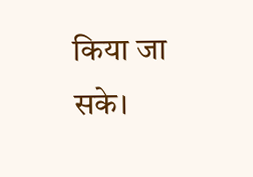किया जा सके।